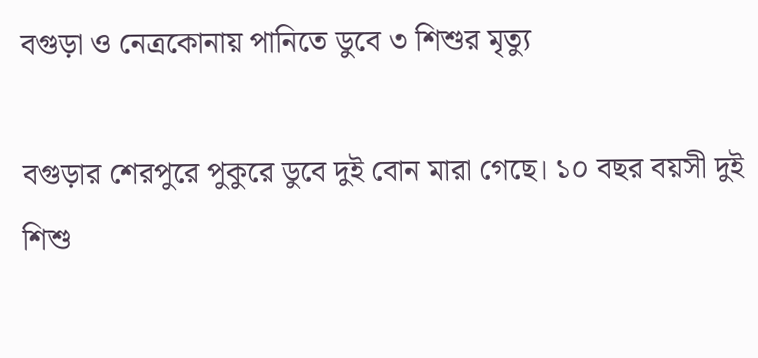বগুড়া ও নেত্রকোনায় পানিতে ডুবে ৩ শিশুর মৃত্যু

বগুড়ার শেরপুরে পুকুরে ডুবে দুই বোন মারা গেছে। ১০ বছর বয়সী দুই শিশু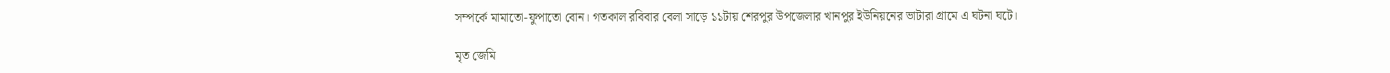সম্পর্কে মামাতো-ফুপাতো বোন। গতকাল রবিবার বেলা সাড়ে ১১টায় শেরপুর উপজেলার খানপুর ইউনিয়নের ভাটারা গ্রামে এ ঘটনা ঘটে।

মৃত জেমি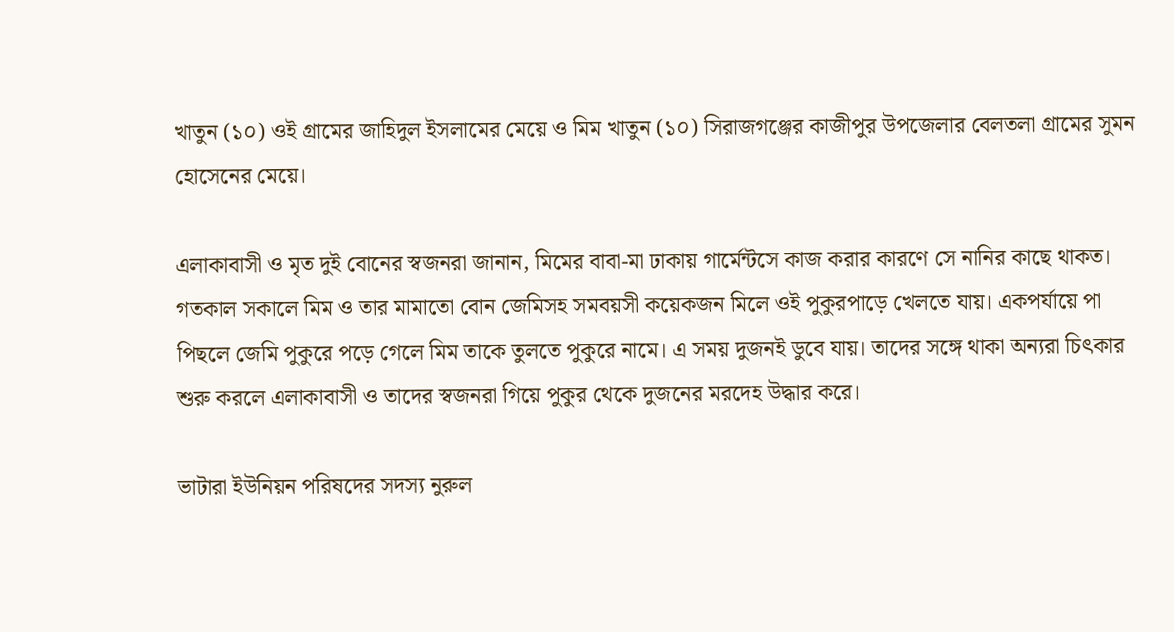খাতুন (১০) ওই গ্রামের জাহিদুল ইসলামের মেয়ে ও মিম খাতুন (১০) সিরাজগঞ্জের কাজীপুর উপজেলার বেলতলা গ্রামের সুমন হোসেনের মেয়ে।

এলাকাবাসী ও মৃত দুই বোনের স্বজনরা জানান, মিমের বাবা-মা ঢাকায় গার্মেন্টসে কাজ করার কারণে সে নানির কাছে থাকত। গতকাল সকালে মিম ও তার মামাতো বোন জেমিসহ সমবয়সী কয়েকজন মিলে ওই পুকুরপাড়ে খেলতে যায়। একপর্যায়ে পা পিছলে জেমি পুকুরে পড়ে গেলে মিম তাকে তুলতে পুকুরে নামে। এ সময় দুজনই ডুবে যায়। তাদের সঙ্গে থাকা অন্যরা চিৎকার শুরু করলে এলাকাবাসী ও তাদের স্বজনরা গিয়ে পুকুর থেকে দুজনের মরদেহ উদ্ধার করে।

ভাটারা ইউনিয়ন পরিষদের সদস্য নুরুল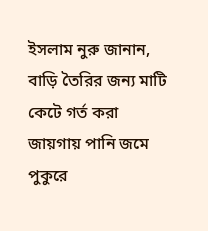ইসলাম নুরু জানান, বাড়ি তৈরির জন্য মাটি কেটে গর্ত করা জায়গায় পানি জমে পুকুরে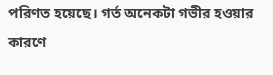পরিণত হয়েছে। গর্ত অনেকটা গভীর হওয়ার কারণে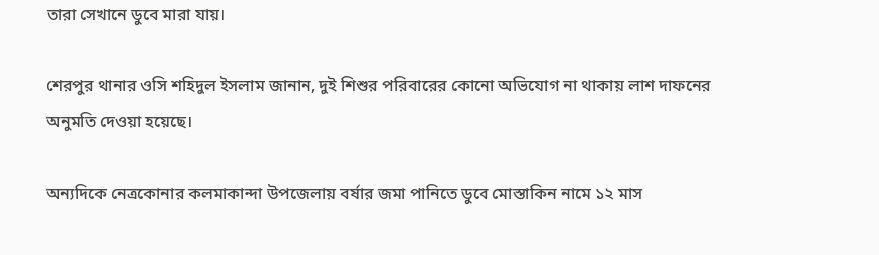তারা সেখানে ডুবে মারা যায়।

শেরপুর থানার ওসি শহিদুল ইসলাম জানান, দুই শিশুর পরিবারের কোনো অভিযোগ না থাকায় লাশ দাফনের অনুমতি দেওয়া হয়েছে।

অন্যদিকে নেত্রকোনার কলমাকান্দা উপজেলায় বর্ষার জমা পানিতে ডুবে মোস্তাকিন নামে ১২ মাস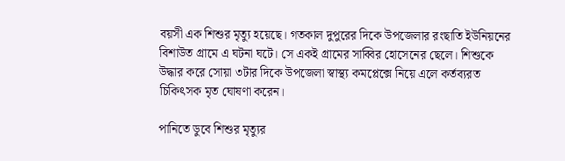বয়সী এক শিশুর মৃত্যু হয়েছে। গতকাল দুপুরের দিকে উপজেলার রংছাতি ইউনিয়নের বিশাউত গ্রামে এ ঘটনা ঘটে। সে একই গ্রামের সাব্বির হোসেনের ছেলে। শিশুকে উদ্ধার করে সোয়া ৩টার দিকে উপজেলা স্বাস্থ্য কমপ্লেক্সে নিয়ে এলে কর্তব্যরত চিকিৎসক মৃত ঘোষণা করেন।

পানিতে ডুবে শিশুর মৃত্যুর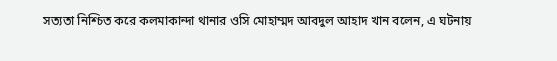সত্যতা নিশ্চিত করে কলমাকান্দা থানার ওসি মোহাম্মদ আবদুল আহাদ খান বলেন, এ ঘটনায়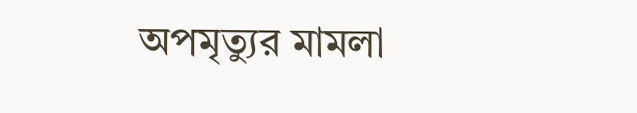অপমৃত্যুর মামলা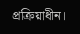প্রক্রিয়াধীন।